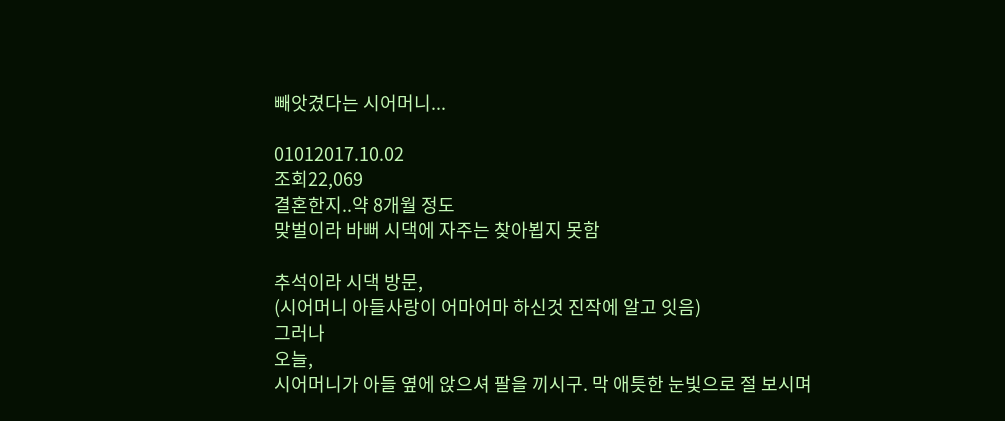빼앗겼다는 시어머니...

01012017.10.02
조회22,069
결혼한지..약 8개월 정도
맞벌이라 바뻐 시댁에 자주는 찾아뵙지 못함

추석이라 시댁 방문,
(시어머니 아들사랑이 어마어마 하신것 진작에 알고 잇음)
그러나
오늘,
시어머니가 아들 옆에 앉으셔 팔을 끼시구. 막 애틋한 눈빛으로 절 보시며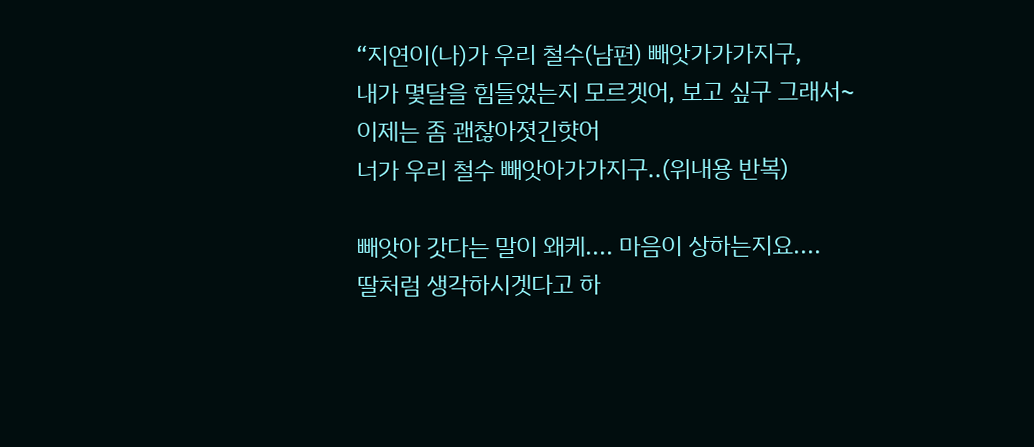“지연이(나)가 우리 철수(남편) 빼앗가가가지구,
내가 몇달을 힘들었는지 모르겟어, 보고 싶구 그래서~
이제는 좀 괜찮아졋긴햣어
너가 우리 철수 빼앗아가가지구..(위내용 반복)

빼앗아 갓다는 말이 왜케.... 마음이 상하는지요....
딸처럼 생각하시겟다고 하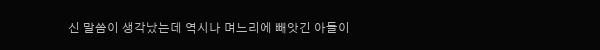신 말씀이 생각났는데 역시나 며느리에 빼앗긴 아들이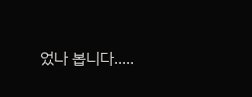었나 봅니다.....